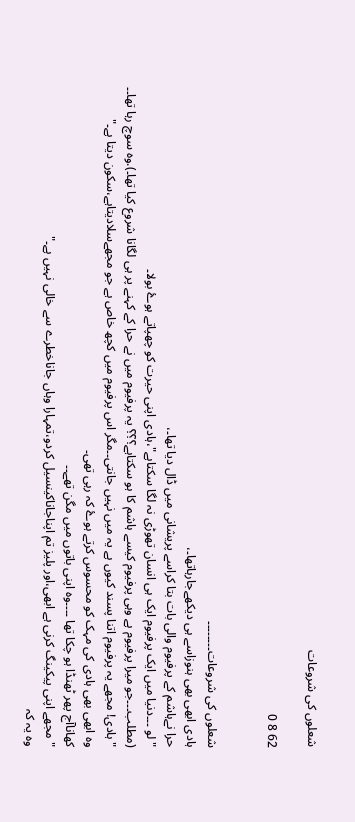شعلوں کی شروعات

62 8 0


شعلوں کی شروعات۔۔۔۔۔۔۔۔
ہادی ابھی بھی ہنوزاسے ہی دیکھےجارہاتھا۔،
حرا نےہاشم کے پرفیوم والی بات بتا کراسے پریشانی میں ڈال دیا تھا۔،
"لو ۔۔۔دنیا میں ایک پرفیوم ایک ہی انسان تھوڑی نہ لگا سکتاہے"،ہادی اپنی حیرت کو چھپاتے ہوۓ بولا۔
(مطلب۔۔۔جو میرا پرفیوم ہے وہی پرفیوم کیسے ہاشم کا ہو سکتاہے؟؟؟ یہ پرفیوم میں نے حرا کے کہنے پر ہی لگانا شروع کیا تھا۔).وہ سوچ رہا تھا۔۔
"ہادی! مجھے یہ پرفیوم اتنا پسند کیوں ہے یہ میں نہیں جانتی۔۔مگر اس پرفیوم میں کچھ خاص ہے جو مجھےسلادیتاہے،سکون دیتا ہے۔"
وہ ابھی بھی ہادی کی مہک کو محسوس کرتے ہوۓ کہ رہی تھی۔
کھاناآج پھر ٹھنڈا ہو چکا تھا ۔۔۔۔وہ اپنی باتوں میں مگن تھے۔۔
"مجھے اپنی پیکینگ کرنی ہے ابھی،اور پلیز تم اپناجاناکینسیل کردو،تمہارا وہاں جاناخطرے سے خالی نہیں ہے۔"
وہ یہ کہ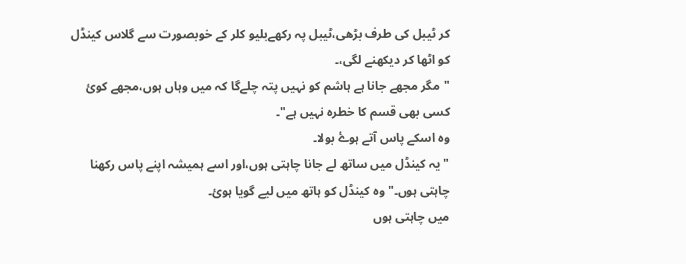کر ٹیبل کی طرف بڑھی،ٹیبل پہ رکھےبلیو کلر کے خوبصورت سے گلاس کینڈل کو اٹھا کر دیکھنے لگی،۔
"مگر مجھے جانا ہے ہاشم کو نہیں پتہ چلےگا کہ میں وہاں ہوں،مجھے کوئ کسی بھی قسم کا خطرہ نہیں ہے"۔
وہ اسکے پاس آتے ہوۓ بولا۔
"یہ کینڈل میں ساتھ لے جانا چاہتی ہوں،اور اسے ہمیشہ اپنے پاس رکھنا چاہتی ہوں۔" وہ کینڈل کو ہاتھ میں لیے گویا ہوئ۔
میں چاہتی ہوں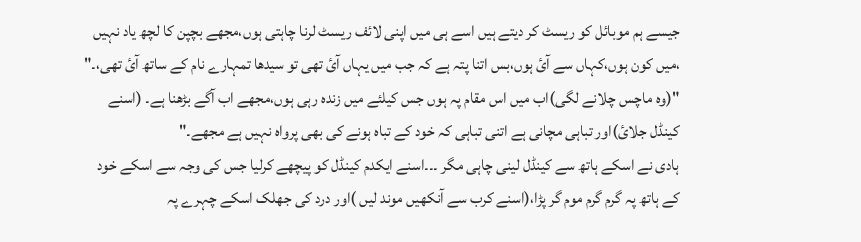جیسے ہم موبائل کو ریسٹ کر دیتے ہیں اسے ہی میں اپنی لائف ریسٹ لرنا چاہتی ہوں،مجھے بچپن کا لچھ یاد نہیں ،میں کون ہوں،کہاں سے آئ ہوں،بس اتنا پتہ ہے کہ جب میں یہاں آئ تھی تو سیدھا تمہارے نام کے ساتھ آئ تھی،۔"
"(وہ ماچس چلانے لگی)اب میں اس مقام پہ ہوں جس کیلئے میں زندہ رہی ہوں،مجھے اب آگے بڑھنا ہے۔ (اسنے کینڈل جلائ)اور تباہی مچانی ہے اتنی تباہی کہ خود کے تباہ ہونے کی بھی پرواہ نہیں ہے مجھے۔"
ہادی نے اسکے ہاتھ سے کینڈل لینی چاہی مگر ۔۔۔اسنے ایکدم کینڈل کو پیچھے کرلیا جس کی وجہ سے اسکے خود کے ہاتھ پہ گرم گرم موم گر پڑا،(اسنے کرب سے آنکھیں موند لیں )اور درد کی جھلک اسکے چہرے پہ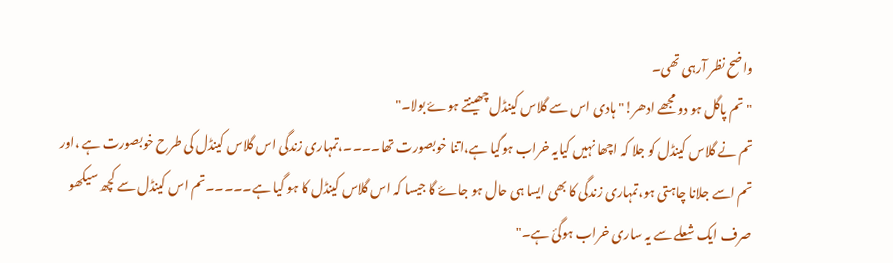واضح نظر آرہی تھی۔
"تم پاگل ہو دو مجھے ادھر!" ہادی اس سے گلاس کینڈل چھینتے ہوۓ بولا۔"
تم نے گلاس کینڈل کو جلا کہ اچھا نہیں کیایہ خراب ہوگیا ہے،اتنا خوبصورت تھا۔۔۔۔،تمہاری زندگی اس گلاس کینڈل کی طرح خوبصورت ہے ،اور تم اسے جلانا چاہتی ہو،تمہاری زندگی کا بھی ایسا ہی حال ہو جاۓ گا جیسا کہ اس گلاس کینڈل کا ہو گیا ہے۔۔۔۔۔تم اس کینڈل سے کچھ سیکھو صرف ایک شعلے سے یہ ساری خراب ہوگئ ہے۔"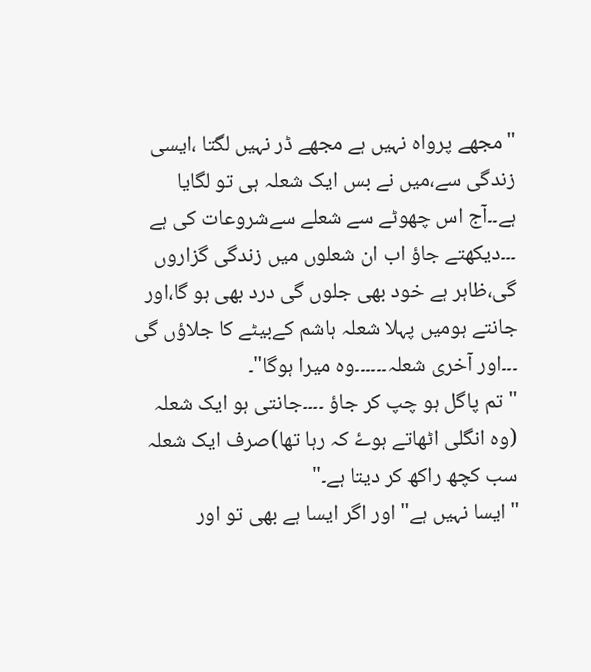"مجھے پرواہ نہیں ہے مجھے ڈر نہیں لگتا ،ایسی زندگی سے،میں نے بس ایک شعلہ ہی تو لگایا ہے۔۔آج اس چھوٹے سے شعلے سےشروعات کی ہے ۔۔۔دیکھتے جاؤ اب ان شعلوں میں زندگی گزاروں گی،ظاہر ہے خود بھی جلوں گی درد بھی ہو گا،اور جانتے ہومیں پہلا شعلہ ہاشم کےبیٹے کا جلاؤں گی ۔۔۔اور آخری شعلہ۔۔۔۔۔۔وہ میرا ہوگا"۔
"تم پاگل ہو چپ کر جاؤ ۔۔۔۔جانتی ہو ایک شعلہ (وہ انگلی اٹھاتے ہوۓ کہ رہا تھا)صرف ایک شعلہ سب کچھ راکھ کر دیتا ہے۔"
"ایسا نہیں ہے" اور اگر ایسا ہے بھی تو اور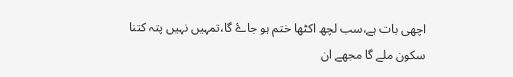اچھی بات ہے،سب لچھ اکٹھا ختم ہو جاۓ گا،تمہیں نہیں پتہ کتنا سکون ملے گا مجھے ان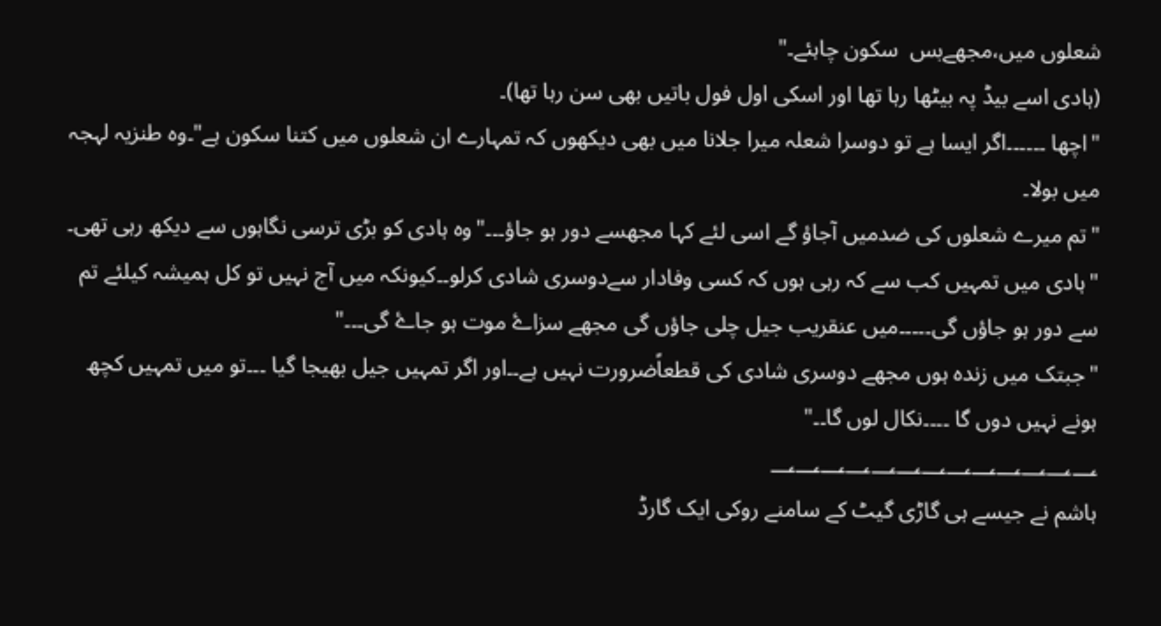شعلوں میں،مجھےبس  سکون چاہئے۔"
(ہادی اسے بیڈ پہ بیٹھا رہا تھا اور اسکی اول فول باتیں بھی سن رہا تھا)۔
"اچھا ۔۔۔۔۔۔اگر ایسا ہے تو دوسرا شعلہ میرا جلانا میں بھی دیکھوں کہ تمہارے ان شعلوں میں کتنا سکون ہے"۔وہ طنزیہ لہجہ میں بولا۔
"تم میرے شعلوں کی ضدمیں آجاؤ گے اسی لئے کہا مجھسے دور ہو جاؤ۔۔۔"وہ ہادی کو بڑی ترسی نگاہوں سے دیکھ رہی تھی۔
"ہادی میں تمہیں کب سے کہ رہی ہوں کہ کسی وفادار سےدوسری شادی کرلو۔۔کیونکہ میں آج نہیں تو کل ہمیشہ کیلئے تم سے دور ہو جاؤں گی۔۔۔۔۔میں عنقریب جیل چلی جاؤں گی مجھے سزاۓ موت ہو جاۓ گی۔۔۔"
"جبتک میں زندہ ہوں مجھے دوسری شادی کی قطعاًضرورت نہیں ہے۔۔اور اگر تمہیں جیل بھیجا گیا ۔۔۔تو میں تمہیں کچھ ہونے نہیں دوں گا ۔۔۔۔نکال لوں گا۔۔"
؀؀؀؀؀؀؀؀؀؀؀؀؀
ہاشم نے جیسے ہی گاڑی گیٹ کے سامنے روکی ایک گارڈ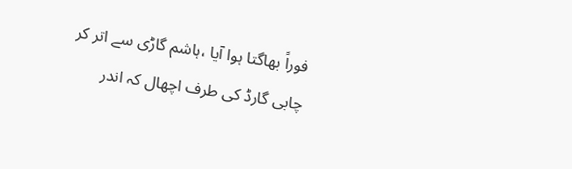فوراً بھاگتا ہوا آیا ،ہاشم گاڑی سے اتر کر چابی گارڈ کی طرف اچھال کہ اندر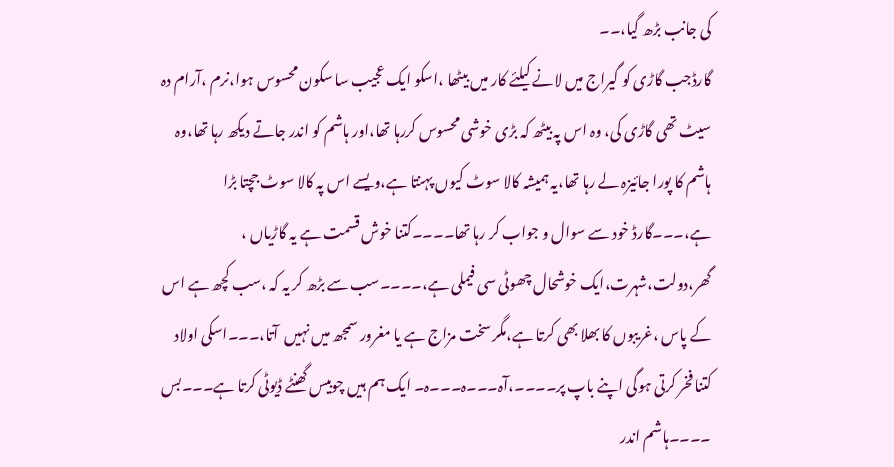کی جانب بڑھ گیا،۔۔
گارڈجب گاڑی کو گیراج میں لانے کیلئے کار میں بیٹھا ،اسکو ایک عجیب سا سکون محسوس ہوا،نرم ،آرام دہ سیٹ تھی گاڑی کی، وہ اس پہ بیٹھ کہ بڑی خوشی محسوس کررہا تھا،اور ہاشم کو اندر جاتے دیکھ رہا تھا،وہ ہاشم کا پورا جائیزہ لے رہا تھا،یہ ہمیشہ کالا سوٹ کیوں پہنتا ہے،ویسے اس پہ کالا سوٹ جچتا بڑا ہے،۔۔۔گارڈ خود سے سوال و جواب کر رہا تھا۔۔۔۔کتنا خوش قسمت ہے یہ گاڑیاں ، گھر،دولت،شہرت،ایک خوشحال چھوٹی سی فیملی ہے،۔۔۔۔سب سے بڑھ کر یہ کہ ،سب کچھ ہے اس کے پاس ،غریبوں کا بھلا بھی کرتا ہے،مگر سخت مزاج ہے یا مغرور سمجھ میں نہیں  آتا،۔۔۔اسکی اولاد کتنا فخر کرتی ہوگی اپنے باپ پر۔۔۔۔،آہ۔۔۔ہ۔۔۔ہ۔ ایک ہم ہیں چوبیس گھنٹے ڈیوٹی کرتا ہے۔۔۔بس ۔۔۔۔ہاشم اندر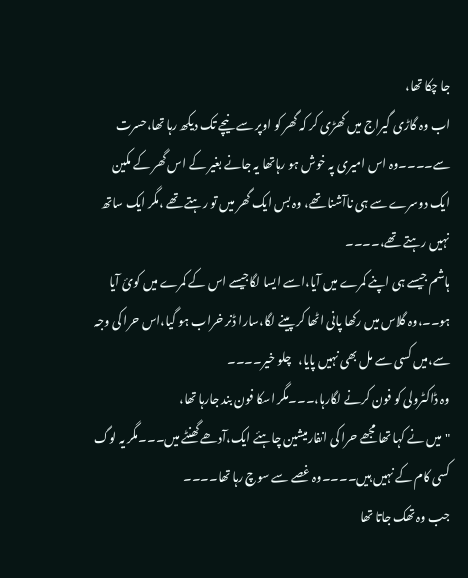جا چکا تھا،
اب وہ گاڑی گیراج میں کھڑی کر کہ گھر کو اوپر سے نیچے تک دیکھ رہا تھا،حسرت سے۔۔۔۔وہ اس امیری پہ خوش ہو رہاتھا یہ جانے بغیر کے اس گھر کے مکین ایک دوسرے سے ہی ناآشنا تھے، وہ بس ایک گھر میں تو رہتے تھے ،مگر ایک ساتھ نہیں رہتے تھے،۔۔۔۔
ہاشم جیسے ہی اپنے کمرے میں آیا،اسے ایسا لگاجیسے اس کے کمرے میں کوئ آیا ہو۔۔،وہ گلاس میں رکھا پانی اٹھا کر پینے لگا،سارا ڈنر خراب ہو گیا،اس حرا کی وجہ سے،میں کسی سے مل بھی نہیں پایا،   چلو خیر۔۔۔۔
وہ ڈاکٹرولی کو فون کرنے لگارہا،۔۔۔مگر اسکا فون بند جارہا تھا،
"میں نے کہا تھا مجھے حرا کی انفارمیشین چاہئے ایک،آدھے گھنٹے میں۔۔۔مگر یہ لوگ کسی کام کے نہیں ہیں۔۔۔۔وہ غصے سے سوچ رہا تھا۔۔۔۔
جب وہ تھک جاتا تھا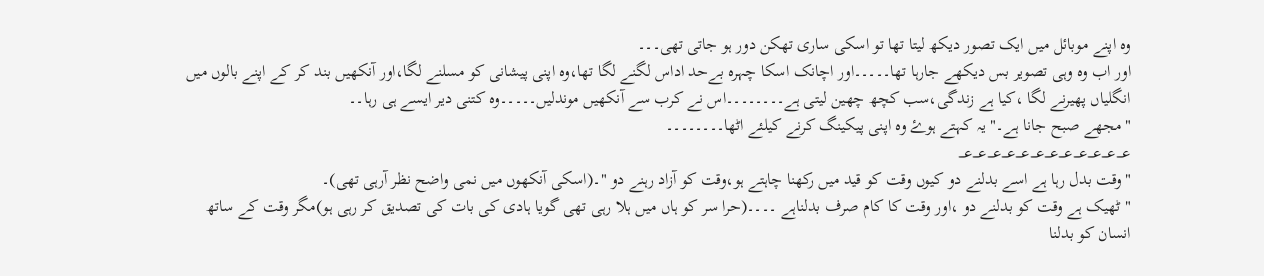وہ اپنے موبائل میں ایک تصور دیکھ لیتا تھا تو اسکی ساری تھکن دور ہو جاتی تھی۔۔۔
اور اب وہ وہی تصویر بس دیکھے جارہا تھا۔۔۔۔۔اور اچانک اسکا چہرہ بےحد اداس لگنے لگا تھا،وہ اپنی پیشانی کو مسلنے لگا،اور آنکھیں بند کر کے اپنے بالوں میں انگلیاں پھیرنے لگا ،کیا ہے زندگی،سب کچھ چھین لیتی ہے۔۔۔۔۔۔۔۔اس نے کرب سے آنکھیں موندلیں۔۔۔۔۔وہ کتنی دیر ایسے ہی رہا۔۔
"مجھے صبح جانا ہے۔" یہ کہتے ہوۓ وہ اپنی پیکینگ کرنے کیلئے اٹھا۔۔۔۔۔۔۔۔
؀؀؀؀؀؀؀؀؀؀؀؀
"وقت بدل رہا ہے اسے بدلنے دو کیوں وقت کو قید میں رکھنا چاہتے ہو،وقت کو آزاد رہنے دو "۔(اسکی آنکھوں میں نمی واضح نظر آرہی تھی)۔
"ٹھیک ہے وقت کو بدلنے دو ،اور وقت کا کام صرف بدلناہے ۔۔۔۔(حرا سر کو ہاں میں ہلا رہی تھی گویا ہادی کی بات کی تصدیق کر رہی ہو)مگر وقت کے ساتھ انسان کو بدلنا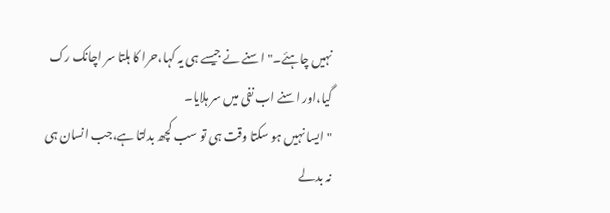نہیں چاہئے۔"اسنے نے جیسے ہی یہ کہا،حرا کا ہلتا سر اچانک رک گیا،اور اسنے اب نفی میں سر ہلایا۔
"ایسا نہیں ہو سکتا وقت ہی تو سب کچھ بدلتا ہے،جب انسان ہی نہ بدلے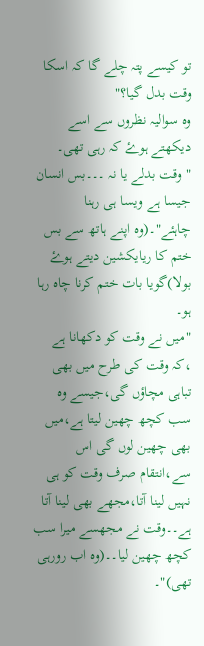تو کیسے پتہ چلے گا کہ اسکا وقت بدل گیا؟"
وہ سوالیہ نظروں سے اسے دیکھتے ہوۓ کہ رہی تھی۔
"وقت بدلے یا نہ ۔۔۔بس انسان جیسا ہے ویسا ہی رہنا چاہئے"۔(وہ اپنے ہاتھ سے بس ختم کا ریایکشین دیتے ہوۓ بولا)گویا بات ختم کرنا چاہ رہا ہو۔
"میں نے وقت کو دکھانا ہے ،کہ وقت کی طرح میں بھی تباہی مچاؤں گی،جیسے وہ سب کچھ چھین لیتا ہے،میں بھی چھین لوں گی اس سے،انتقام صرف وقت کو ہی نہیں لینا آتا،مجھے بھی لینا آتا ہے۔۔وقت نے مجھسے میرا سب کچھ چھین لیا۔۔(وہ اب رورہی تھی)"۔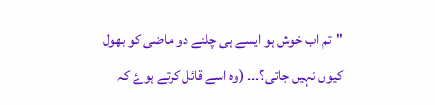"تم اب خوش ہو ایسے ہی چلنے دو ماضی کو بھول کیوں نہیں جاتی؟۔۔۔ (وہ اسے قائل کرتے ہوۓ کہ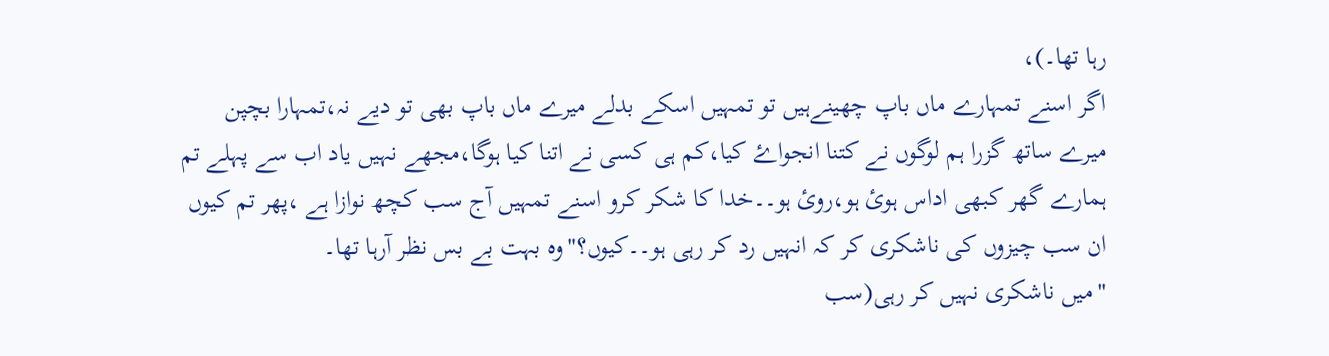رہا تھا۔)،
اگر اسنے تمہارے ماں باپ چھینےہیں تو تمہیں اسکے بدلے میرے ماں باپ بھی تو دیے نہ،تمہارا بچپن میرے ساتھ گزرا ہم لوگوں نے کتنا انجواۓ کیا،کم ہی کسی نے اتنا کیا ہوگا،مجھے نہیں یاد اب سے پہلے تم ہمارے گھر کبھی اداس ہوئ ہو،روئ ہو۔۔خدا کا شکر کرو اسنے تمہیں آج سب کچھ نوازا ہے ،پھر تم کیوں ان سب چیزوں کی ناشکری کر کہ انہیں رد کر رہی ہو۔۔کیوں؟"وہ بہت بے بس نظر آرہا تھا۔
"میں ناشکری نہیں کر رہی(سب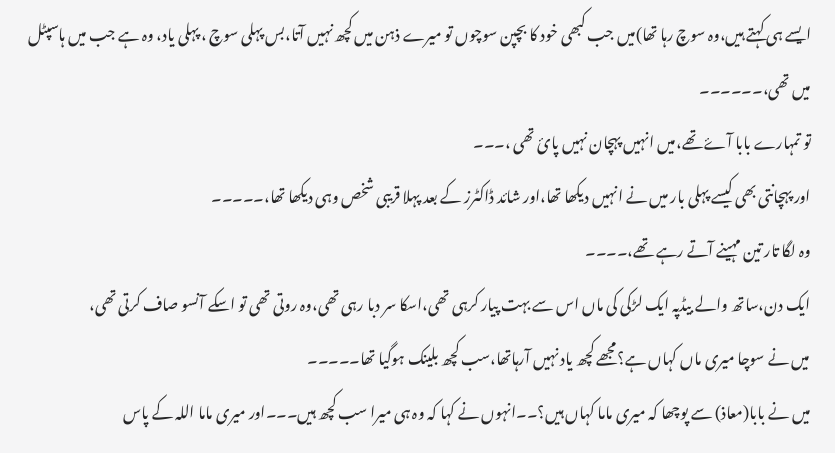ایسے ہی کہتے ہیں،وہ سوچ رہا تھا)میں جب کبھی خود کا بچپن سوچوں تو میرے ذہن میں کچھ نہیں آتا،بس پہلی سوچ ، پہلی یاد، وہ ہے جب میں ہاسپٹل میں تھی،۔۔۔۔۔۔
تو تمہارے بابا آۓ تھے،میں انہیں پہچان نہیں پائ تھی ،۔۔۔
اور پہچانتی بھی کیسے پہلی بار میں نے انہیں دیکھا تھا،اور شائد ڈاکٹرز کے بعد پہلا قریبی شخص وہی دیکھا تھا،۔۔۔۔۔
وہ لگا تار تین مہینے آتے رہے تھے،۔۔۔۔
ایک دن،ساتھ والے بیڈپہ ایک لڑکی کی ماں اس سے بہت پیار کرہی تھی،اسکا سر دبا رہی تھی،وہ روتی تھی تو اسکے آنسو صاف کرتی تھی،
میں نے سوچا میری ماں کہاں ہے؟مجھے کچھ یاد نہیں آرہاتھا،سب کچھ بلینک ہوگیا تھا۔۔۔۔۔
میں نے بابا(معاذ) سے پوچھا کہ میری ماما کہاں ہیں؟۔۔انہوں نے کہا کہ وہ ہی میرا سب کچھ ہیں۔۔۔اور میری ماما اللہ کے پاس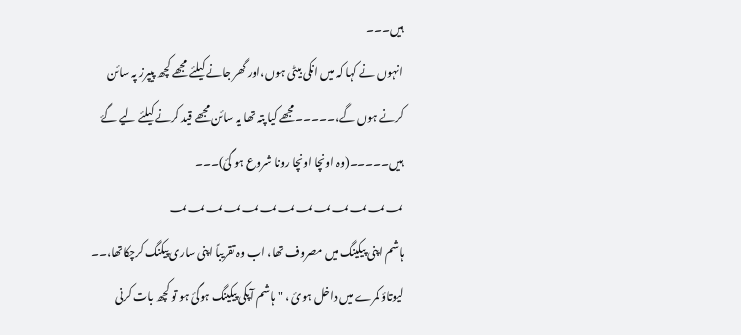ہیں۔۔۔
انہوں نے کہا کہ میں انکی بیٹی ہوں،اور گھر جانے کیلئے مجھے کچھ پیپرز پہ سائن کرنے ہوں گے،۔۔۔۔۔مجھے کیا پتہ تھا یہ سائن مجھے قید کرنے کیلئے لیے گۓ ہیں۔۔۔۔۔(وہ اونچا اونچا رونا شروع ہو گئ)۔۔۔
؀؀؀؀؀؀؀؀؀؀؀؀؀
ہاشم اپنی پیکینگ میں مصروف تھا، اب وہ تقریباً اپنی ساری پیکنگ کرچکاتھا،۔۔
لیوتاؤ کمرے میں داخل ہوئ ، "ہاشم آپکی پیکینگ ہوگئ ہو تو کچھ بات کرنی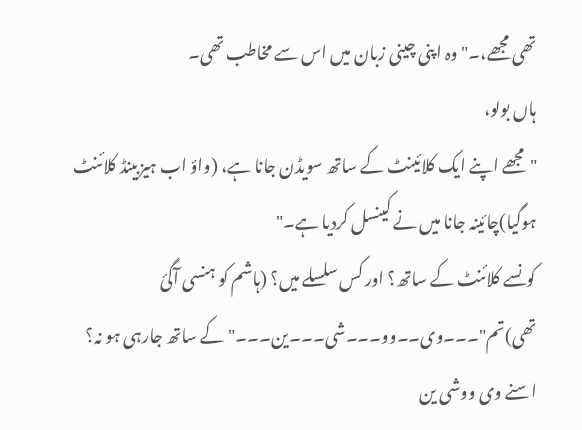تھی مجھے،۔" وہ اپنی چینی زبان میں اس سے مخاطب تھی۔
ہاں بولو،
"مجھے اپنے ایک کلائینٹ کے ساتھ سویڈن جانا ہے، (واؤ اب ہیزبینڈ کلائنٹ ہوگیا)چائینہ جانا میں نے کینسل کردیا ہے۔"
کونسے کلائنٹ کے ساتھ؟ اور کس سلسلے میں؟ (ہاشم کو ہنسی آگئ تھی)تم"۔۔۔وی۔۔وو۔۔۔شی۔۔۔ین۔۔۔"کے ساتھ جارہی ہو نہ؟
اسنے وی ووشی ین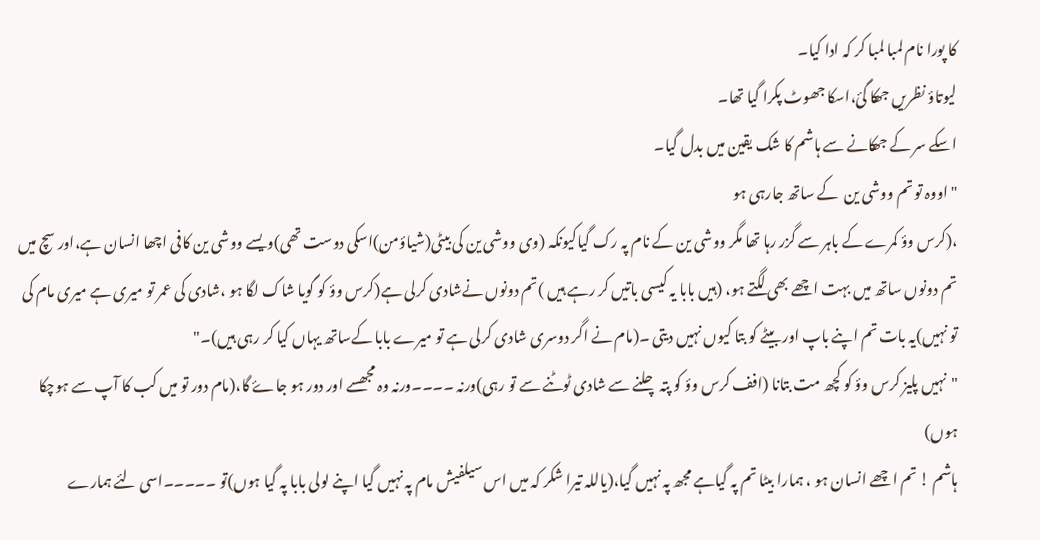کا پورا نام لمبا لمبا کر کہ ادا کیا۔
لیوتاؤ نظریں جھکا گئ،اسکا جھوٹ پکرا گیا تھا۔
اسکے سر کے جھکانے سے ہاشم کا شک یقین میں بدل گیا۔
"اووہ تو تم ووشی ین  کے ساتھ جارہی ہو
،(کرس وؤ کمرے کے باہر سے گزر رہا تھا مگر ووشی ین کے نام پہ رک گیاکیونکہ (وی ووشی ین کی بیٹی(شیاؤمن)اسکی دوست تھی)ویسے ووشی ین کافی اچھا انسان ہے،اور سچ میں تم دونوں ساتھ میں بہت اچھے بھی لگتے ہو، (ہیں بابا یہ کیسی باتیں کر رہے ہیں )تم دونوں نےشادی کرلی ہے(کرس وؤ کو گویا شاک لگا ہو ،شادی کی عمر تو میری ہے میری مام کی تو نہیں)یہ بات تم اپنے باپ اور بیٹے کو بتا کیوں نہیں دیتی ۔(مام نے اگر دوسری شادی کرلی ہے تو میرے بابا کےساتھ یہاں کیا کر رہی ہیں)۔"
"نہیں پلیز کرس وؤ کو کچھ مت بتانا (افف کرس وؤ کو پتہ چلنے سے شادی ٹوٹنے سے تو رہی)ورنہ ۔۔۔۔ورنہ وہ مجھسے اور دور ہو جاۓ گا،(مام دور تو میں کب کا آپ سے ہوچکا ہوں)
ہاشم ! تم اچھے انسان ہو ، ہمارا بیٹا تم پہ گیاہے مجھ پہ نہیں گیا،(یاللہ تیرا شکر کہ میں اس سیلفیش مام پہ نہیں گیا اپنے لولی بابا پہ گیا ہوں)تو ۔۔۔۔۔اسی لئے ہمارے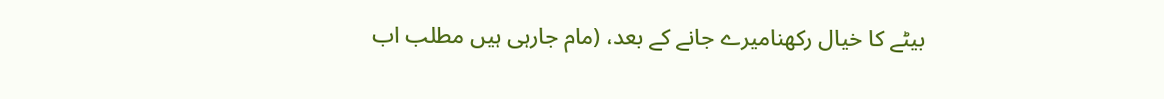بیٹے کا خیال رکھنامیرے جانے کے بعد، (مام جارہی ہیں مطلب اب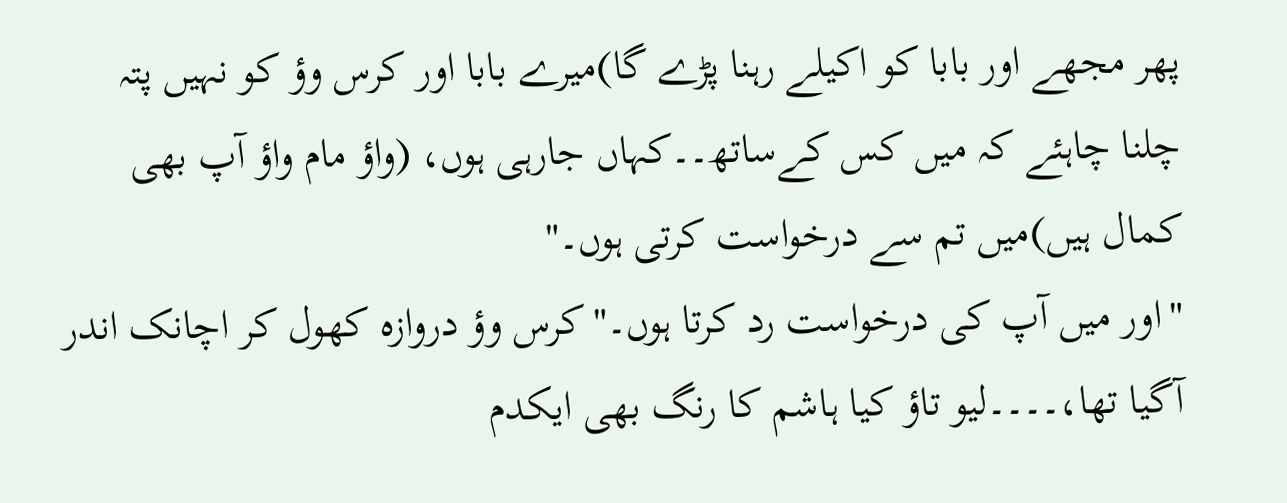پھر مجھے اور بابا کو اکیلے رہنا پڑے گا)میرے بابا اور کرس وؤ کو نہیں پتہ چلنا چاہئے کہ میں کس کےساتھ۔۔کہاں جارہی ہوں، (واؤ مام واؤ آپ بھی کمال ہیں)میں تم سے درخواست کرتی ہوں۔"
"اور میں آپ کی درخواست رد کرتا ہوں۔"کرس وؤ دروازہ کھول کر اچانک اندر آگیا تھا،۔۔۔۔لیو تاؤ کیا ہاشم کا رنگ بھی ایکدم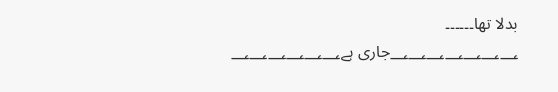بدلا تھا۔۔۔۔۔۔
؀؀؀؀؀؀؀جاری ہے؀؀؀؀؀؀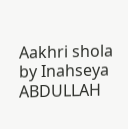Aakhri shola by Inahseya ABDULLAH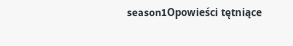season1Opowieści tętniące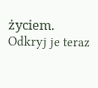życiem. Odkryj je teraz